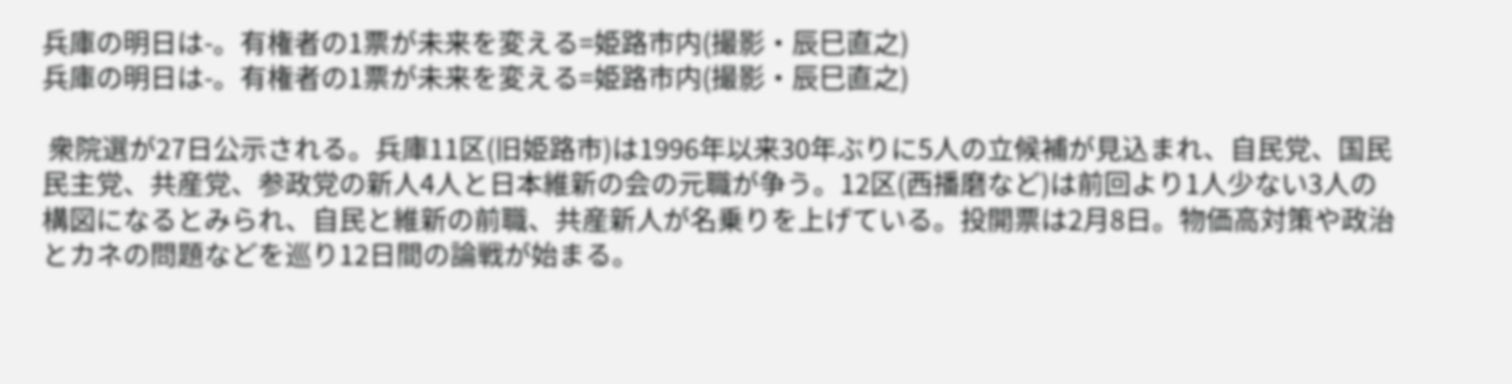兵庫の明日は-。有権者の1票が未来を変える=姫路市内(撮影・辰巳直之)
兵庫の明日は-。有権者の1票が未来を変える=姫路市内(撮影・辰巳直之)

 衆院選が27日公示される。兵庫11区(旧姫路市)は1996年以来30年ぶりに5人の立候補が見込まれ、自民党、国民民主党、共産党、参政党の新人4人と日本維新の会の元職が争う。12区(西播磨など)は前回より1人少ない3人の構図になるとみられ、自民と維新の前職、共産新人が名乗りを上げている。投開票は2月8日。物価高対策や政治とカネの問題などを巡り12日間の論戦が始まる。